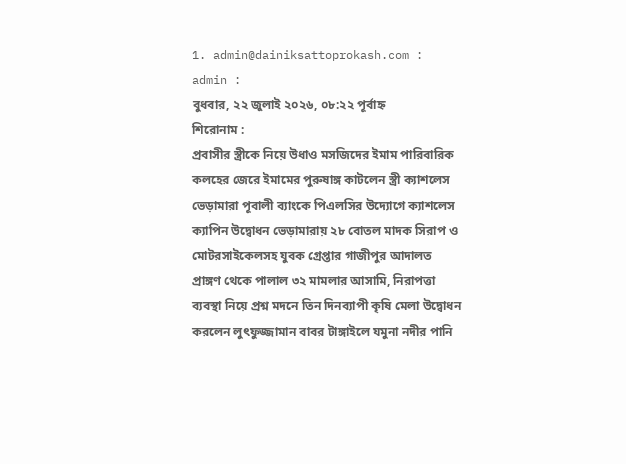1. admin@dainiksattoprokash.com : admin :
বুধবার, ২২ জুলাই ২০২৬, ০৮:২২ পূর্বাহ্ন
শিরোনাম :
প্রবাসীর স্ত্রীকে নিয়ে উধাও মসজিদের ইমাম পারিবারিক কলহের জেরে ইমামের পুরুষাঙ্গ কাটলেন স্ত্রী ক্যাশলেস ভেড়ামারা পূবালী ব্যাংকে পিএলসির উদ্যোগে ক্যাশলেস ক্যাপিন উদ্বোধন ভেড়ামারায় ২৮ বোতল মাদক সিরাপ ও মোটরসাইকেলসহ যুবক গ্রেপ্তার গাজীপুর আদালত প্রাঙ্গণ থেকে পালাল ৩২ মামলার আসামি, নিরাপত্তা ব্যবস্থা নিয়ে প্রশ্ন মদনে তিন দিনব্যাপী কৃষি মেলা উদ্বোধন করলেন লুৎফুজ্জামান বাবর টাঙ্গাইলে যমুনা নদীর পানি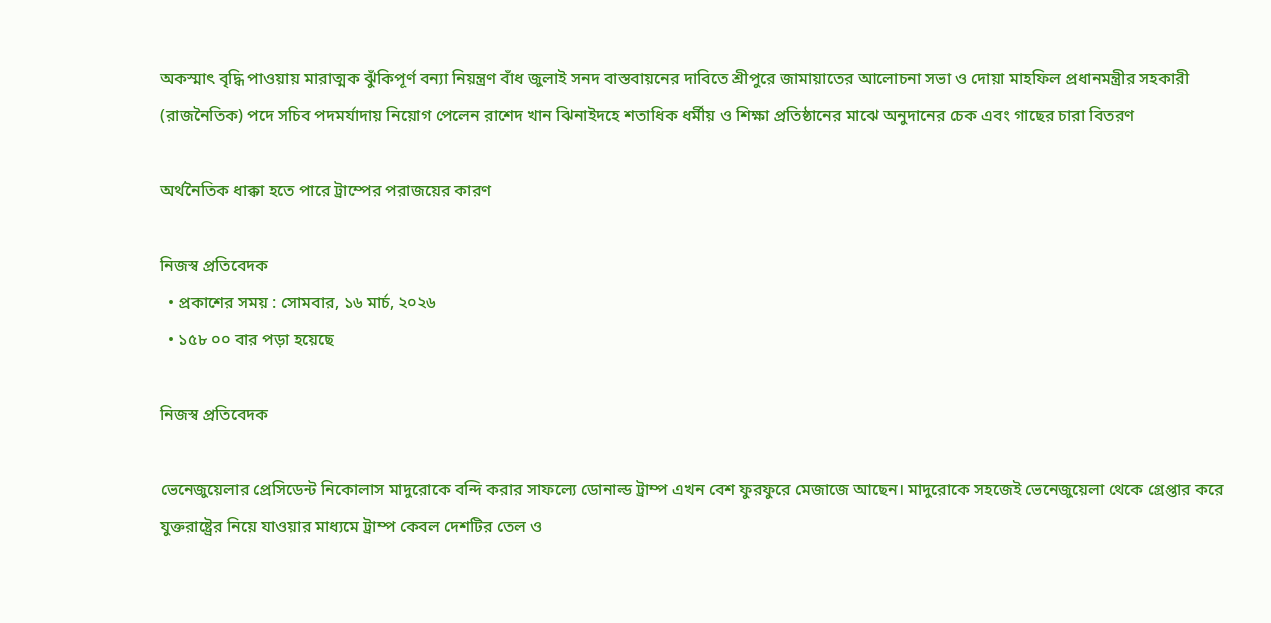অকস্মাৎ বৃদ্ধি পাওয়ায় মারাত্মক ঝুঁকিপূর্ণ বন্যা নিয়ন্ত্রণ বাঁধ জুলাই সনদ বাস্তবায়নের দাবিতে শ্রীপুরে জামায়াতের আলোচনা সভা ও দোয়া মাহফিল প্রধানমন্ত্রীর সহকারী (রাজনৈতিক) পদে সচিব পদমর্যাদায় নিয়োগ পেলেন রাশেদ খান ঝিনাইদহে শতাধিক ধর্মীয় ও শিক্ষা প্রতিষ্ঠানের মাঝে অনুদানের চেক এবং গাছের চারা বিতরণ

অর্থনৈতিক ধাক্কা হতে পারে ট্রাম্পের পরাজয়ের কারণ

নিজস্ব প্রতিবেদক
  • প্রকাশের সময় : সোমবার, ১৬ মার্চ, ২০২৬
  • ১৫৮ ০০ বার পড়া হয়েছে

নিজস্ব প্রতিবেদক

ভেনেজুয়েলার প্রেসিডেন্ট নিকোলাস মাদুরোকে বন্দি করার সাফল্যে ডোনাল্ড ট্রাম্প এখন বেশ ফুরফুরে মেজাজে আছেন। মাদুরোকে সহজেই ভেনেজুয়েলা থেকে গ্রেপ্তার করে যুক্তরাষ্ট্রের নিয়ে যাওয়ার মাধ্যমে ট্রাম্প কেবল দেশটির তেল ও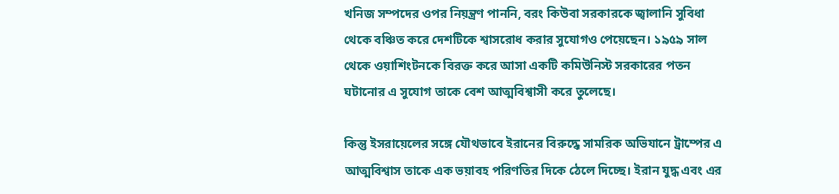খনিজ সম্পদের ওপর নিয়ন্ত্রণ পাননি, বরং কিউবা সরকারকে জ্বালানি সুবিধা থেকে বঞ্চিত করে দেশটিকে শ্বাসরোধ করার সুযোগও পেয়েছেন। ১৯৫৯ সাল থেকে ওয়াশিংটনকে বিরক্ত করে আসা একটি কমিউনিস্ট সরকারের পতন ঘটানোর এ সুযোগ তাকে বেশ আত্মবিশ্বাসী করে তুলেছে।

কিন্তু ইসরায়েলের সঙ্গে যৌথভাবে ইরানের বিরুদ্ধে সামরিক অভিযানে ট্রাম্পের এ আত্মবিশ্বাস তাকে এক ভয়াবহ পরিণতির দিকে ঠেলে দিচ্ছে। ইরান যুদ্ধ এবং এর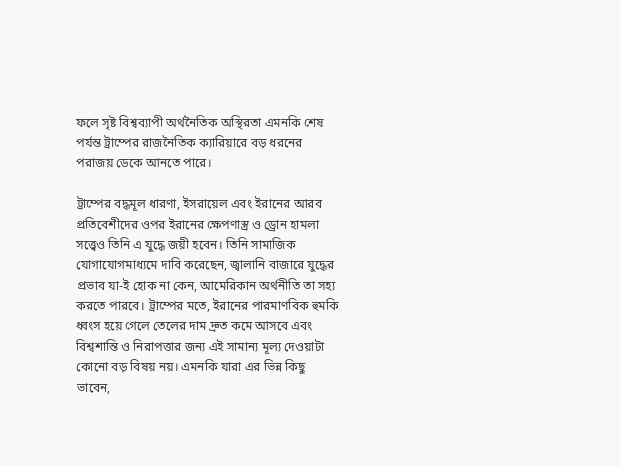ফলে সৃষ্ট বিশ্বব্যাপী অর্থনৈতিক অস্থিরতা এমনকি শেষ পর্যন্ত ট্রাম্পের রাজনৈতিক ক্যারিয়ারে বড় ধরনের পরাজয় ডেকে আনতে পারে।

ট্রাম্পের বদ্ধমূল ধারণা, ইসরায়েল এবং ইরানের আরব প্রতিবেশীদের ওপর ইরানের ক্ষেপণাস্ত্র ও ড্রোন হামলা সত্ত্বেও তিনি এ যুদ্ধে জয়ী হবেন। তিনি সামাজিক যোগাযোগমাধ্যমে দাবি করেছেন, জ্বালানি বাজারে যুদ্ধের প্রভাব যা-ই হোক না কেন, আমেরিকান অর্থনীতি তা সহ্য করতে পারবে। ট্রাম্পের মতে, ইরানের পারমাণবিক হুমকি ধ্বংস হয়ে গেলে তেলের দাম দ্রুত কমে আসবে এবং বিশ্বশান্তি ও নিরাপত্তার জন্য এই সামান্য মূল্য দেওয়াটা কোনো বড় বিষয় নয়। এমনকি যারা এর ভিন্ন কিছু ভাবেন,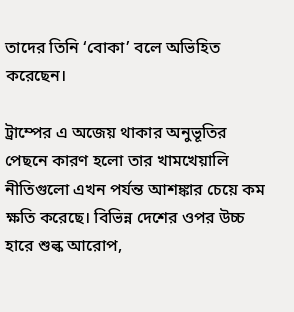তাদের তিনি ‘বোকা’ বলে অভিহিত করেছেন।

ট্রাম্পের এ অজেয় থাকার অনুভূতির পেছনে কারণ হলো তার খামখেয়ালি নীতিগুলো এখন পর্যন্ত আশঙ্কার চেয়ে কম ক্ষতি করেছে। বিভিন্ন দেশের ওপর উচ্চ হারে শুল্ক আরোপ,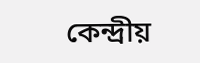কেন্দ্রীয়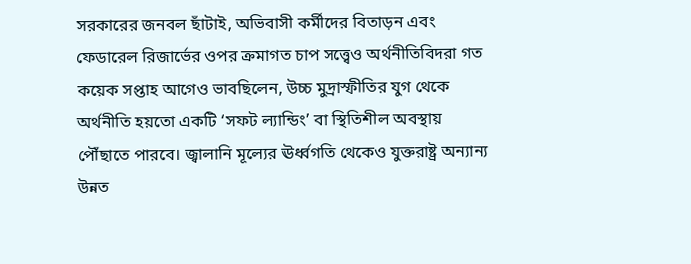সরকারের জনবল ছাঁটাই, অভিবাসী কর্মীদের বিতাড়ন এবং ফেডারেল রিজার্ভের ওপর ক্রমাগত চাপ সত্ত্বেও অর্থনীতিবিদরা গত কয়েক সপ্তাহ আগেও ভাবছিলেন, উচ্চ মুদ্রাস্ফীতির যুগ থেকে অর্থনীতি হয়তো একটি ‘সফট ল্যান্ডিং’ বা স্থিতিশীল অবস্থায় পৌঁছাতে পারবে। জ্বালানি মূল্যের ঊর্ধ্বগতি থেকেও যুক্তরাষ্ট্র অন্যান্য উন্নত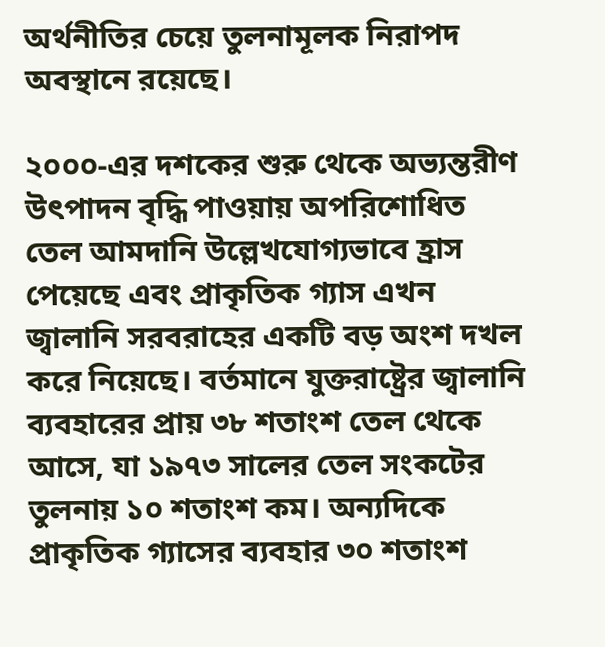অর্থনীতির চেয়ে তুলনামূলক নিরাপদ অবস্থানে রয়েছে।

২০০০-এর দশকের শুরু থেকে অভ্যন্তরীণ উৎপাদন বৃদ্ধি পাওয়ায় অপরিশোধিত তেল আমদানি উল্লেখযোগ্যভাবে হ্রাস পেয়েছে এবং প্রাকৃতিক গ্যাস এখন জ্বালানি সরবরাহের একটি বড় অংশ দখল করে নিয়েছে। বর্তমানে যুক্তরাষ্ট্রের জ্বালানি ব্যবহারের প্রায় ৩৮ শতাংশ তেল থেকে আসে, যা ১৯৭৩ সালের তেল সংকটের তুলনায় ১০ শতাংশ কম। অন্যদিকে প্রাকৃতিক গ্যাসের ব্যবহার ৩০ শতাংশ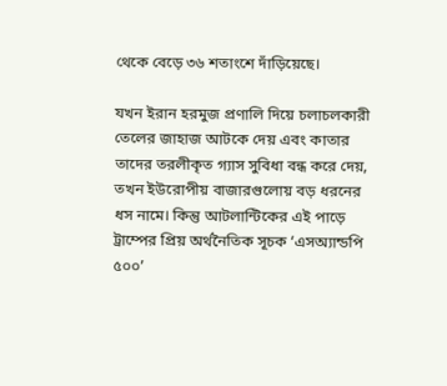থেকে বেড়ে ৩৬ শতাংশে দাঁড়িয়েছে।

যখন ইরান হরমুজ প্রণালি দিয়ে চলাচলকারী তেলের জাহাজ আটকে দেয় এবং কাতার তাদের তরলীকৃত গ্যাস সুবিধা বন্ধ করে দেয়, তখন ইউরোপীয় বাজারগুলোয় বড় ধরনের ধস নামে। কিন্তু আটলান্টিকের এই পাড়ে ট্রাম্পের প্রিয় অর্থনৈতিক সূচক ‘এসঅ্যান্ডপি ৫০০’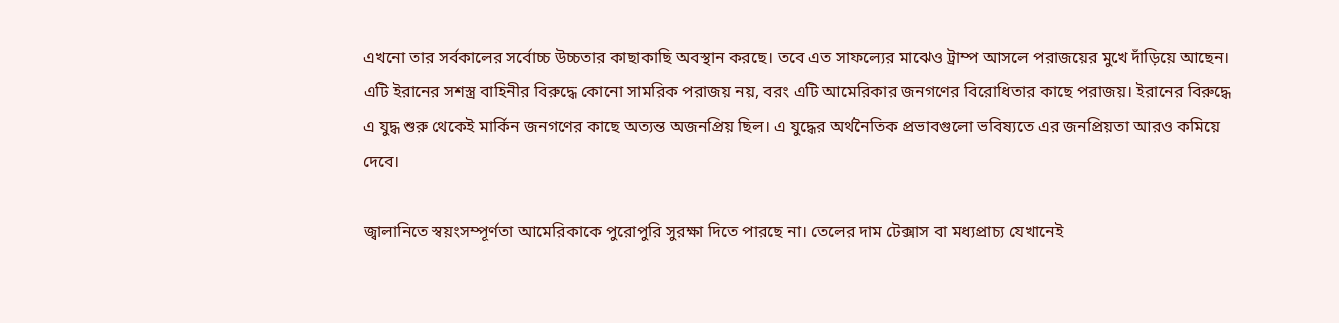এখনো তার সর্বকালের সর্বোচ্চ উচ্চতার কাছাকাছি অবস্থান করছে। তবে এত সাফল্যের মাঝেও ট্রাম্প আসলে পরাজয়ের মুখে দাঁড়িয়ে আছেন। এটি ইরানের সশস্ত্র বাহিনীর বিরুদ্ধে কোনো সামরিক পরাজয় নয়, বরং এটি আমেরিকার জনগণের বিরোধিতার কাছে পরাজয়। ইরানের বিরুদ্ধে এ যুদ্ধ শুরু থেকেই মার্কিন জনগণের কাছে অত্যন্ত অজনপ্রিয় ছিল। এ যুদ্ধের অর্থনৈতিক প্রভাবগুলো ভবিষ্যতে এর জনপ্রিয়তা আরও কমিয়ে দেবে।

জ্বালানিতে স্বয়ংসম্পূর্ণতা আমেরিকাকে পুরোপুরি সুরক্ষা দিতে পারছে না। তেলের দাম টেক্সাস বা মধ্যপ্রাচ্য যেখানেই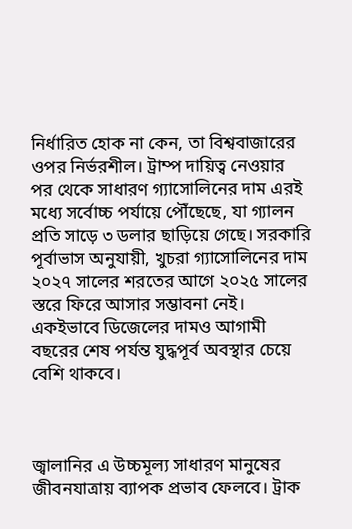নির্ধারিত হোক না কেন, তা বিশ্ববাজারের ওপর নির্ভরশীল। ট্রাম্প দায়িত্ব নেওয়ার পর থেকে সাধারণ গ্যাসোলিনের দাম এরই মধ্যে সর্বোচ্চ পর্যায়ে পৌঁছেছে, যা গ্যালন প্রতি সাড়ে ৩ ডলার ছাড়িয়ে গেছে। সরকারি পূর্বাভাস অনুযায়ী, খুচরা গ্যাসোলিনের দাম ২০২৭ সালের শরতের আগে ২০২৫ সালের স্তরে ফিরে আসার সম্ভাবনা নেই। একইভাবে ডিজেলের দামও আগামী বছরের শেষ পর্যন্ত যুদ্ধপূর্ব অবস্থার চেয়ে বেশি থাকবে।



জ্বালানির এ উচ্চমূল্য সাধারণ মানুষের জীবনযাত্রায় ব্যাপক প্রভাব ফেলবে। ট্রাক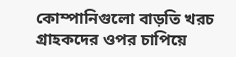কোম্পানিগুলো বাড়তি খরচ গ্রাহকদের ওপর চাপিয়ে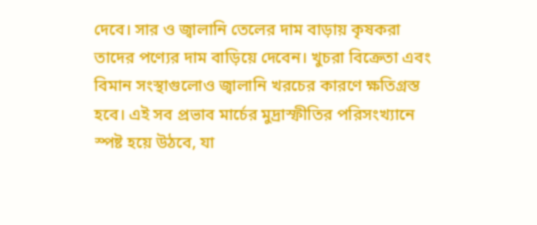দেবে। সার ও জ্বালানি তেলের দাম বাড়ায় কৃষকরা তাদের পণ্যের দাম বাড়িয়ে দেবেন। খুচরা বিক্রেতা এবং বিমান সংস্থাগুলোও জ্বালানি খরচের কারণে ক্ষতিগ্রস্ত হবে। এই সব প্রভাব মার্চের মুদ্রাস্ফীতির পরিসংখ্যানে স্পষ্ট হয়ে উঠবে, যা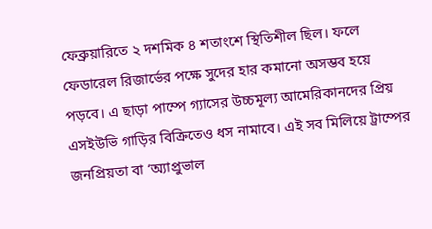ফেব্রুয়ারিতে ২ দশমিক ৪ শতাংশে স্থিতিশীল ছিল। ফলে ফেডারেল রিজার্ভের পক্ষে সুদের হার কমানো অসম্ভব হয়ে পড়বে। এ ছাড়া পাম্পে গ্যাসের উচ্চমূল্য আমেরিকানদের প্রিয় এসইউভি গাড়ির বিক্রিতেও ধস নামাবে। এই সব মিলিয়ে ট্রাম্পের জনপ্রিয়তা বা ‘অ্যাপ্রুভাল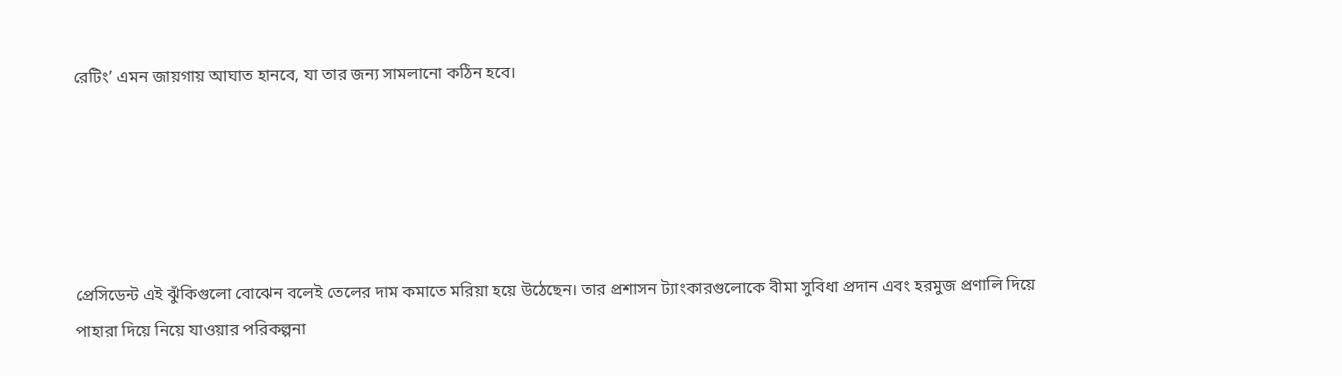রেটিং’ এমন জায়গায় আঘাত হানবে, যা তার জন্য সামলানো কঠিন হবে।





প্রেসিডেন্ট এই ঝুঁকিগুলো বোঝেন বলেই তেলের দাম কমাতে মরিয়া হয়ে উঠেছেন। তার প্রশাসন ট্যাংকারগুলোকে বীমা সুবিধা প্রদান এবং হরমুজ প্রণালি দিয়ে পাহারা দিয়ে নিয়ে যাওয়ার পরিকল্পনা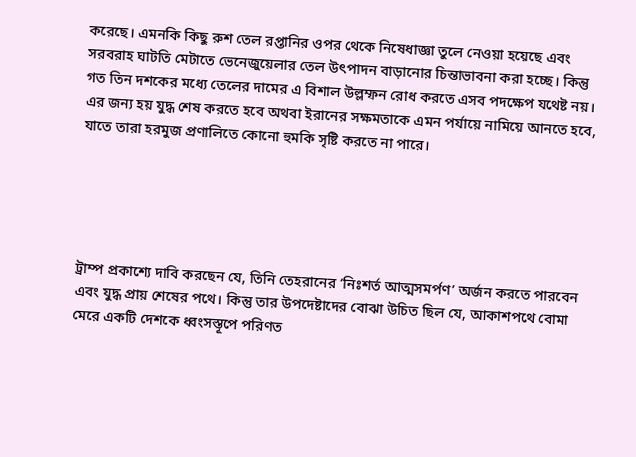করেছে। এমনকি কিছু রুশ তেল রপ্তানির ওপর থেকে নিষেধাজ্ঞা তুলে নেওয়া হয়েছে এবং সরবরাহ ঘাটতি মেটাতে ভেনেজুয়েলার তেল উৎপাদন বাড়ানোর চিন্তাভাবনা করা হচ্ছে। কিন্তু গত তিন দশকের মধ্যে তেলের দামের এ বিশাল উল্লম্ফন রোধ করতে এসব পদক্ষেপ যথেষ্ট নয়। এর জন্য হয় যুদ্ধ শেষ করতে হবে অথবা ইরানের সক্ষমতাকে এমন পর্যায়ে নামিয়ে আনতে হবে, যাতে তারা হরমুজ প্রণালিতে কোনো হুমকি সৃষ্টি করতে না পারে।





ট্রাম্প প্রকাশ্যে দাবি করছেন যে, তিনি তেহরানের ‘নিঃশর্ত আত্মসমর্পণ’ অর্জন করতে পারবেন এবং যুদ্ধ প্রায় শেষের পথে। কিন্তু তার উপদেষ্টাদের বোঝা উচিত ছিল যে, আকাশপথে বোমা মেরে একটি দেশকে ধ্বংসস্তূপে পরিণত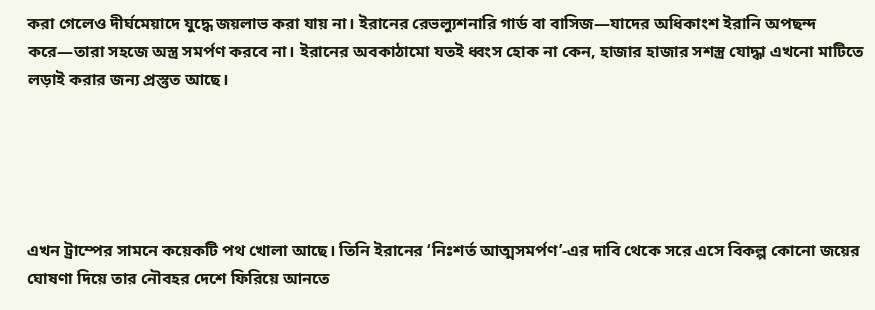করা গেলেও দীর্ঘমেয়াদে যুদ্ধে জয়লাভ করা যায় না। ইরানের রেভল্যুশনারি গার্ড বা বাসিজ—যাদের অধিকাংশ ইরানি অপছন্দ করে—তারা সহজে অস্ত্র সমর্পণ করবে না। ইরানের অবকাঠামো যতই ধ্বংস হোক না কেন, হাজার হাজার সশস্ত্র যোদ্ধা এখনো মাটিতে লড়াই করার জন্য প্রস্তুত আছে।





এখন ট্রাম্পের সামনে কয়েকটি পথ খোলা আছে। তিনি ইরানের ‘নিঃশর্ত আত্মসমর্পণ’-এর দাবি থেকে সরে এসে বিকল্প কোনো জয়ের ঘোষণা দিয়ে তার নৌবহর দেশে ফিরিয়ে আনতে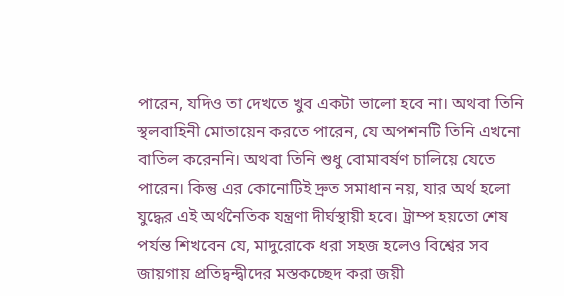পারেন, যদিও তা দেখতে খুব একটা ভালো হবে না। অথবা তিনি স্থলবাহিনী মোতায়েন করতে পারেন, যে অপশনটি তিনি এখনো বাতিল করেননি। অথবা তিনি শুধু বোমাবর্ষণ চালিয়ে যেতে পারেন। কিন্তু এর কোনোটিই দ্রুত সমাধান নয়, যার অর্থ হলো যুদ্ধের এই অর্থনৈতিক যন্ত্রণা দীর্ঘস্থায়ী হবে। ট্রাম্প হয়তো শেষ পর্যন্ত শিখবেন যে, মাদুরোকে ধরা সহজ হলেও বিশ্বের সব জায়গায় প্রতিদ্বন্দ্বীদের মস্তকচ্ছেদ করা জয়ী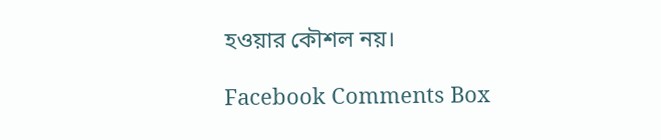হওয়ার কৌশল নয়।

Facebook Comments Box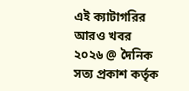এই ক্যাটাগরির আরও খবর
২০২৬ @ দৈনিক সত্য প্রকাশ কর্তৃক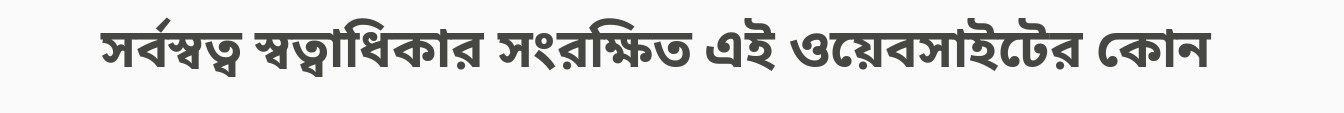সর্বস্বত্ব স্বত্বাধিকার সংরক্ষিত এই ওয়েবসাইটের কোন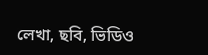লেখা, ছবি, ভিডিও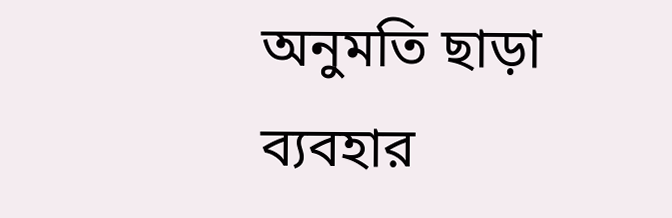অনুমতি ছাড়া ব্যবহার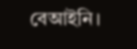বেআইনি।